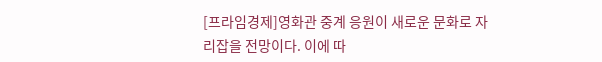[프라임경제]영화관 중계 응원이 새로운 문화로 자리잡을 전망이다. 이에 따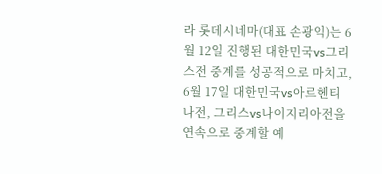라 롯데시네마(대표 손광익)는 6월 12일 진행된 대한민국vs그리스전 중계를 성공적으로 마치고, 6월 17일 대한민국vs아르헨티나전, 그리스vs나이지리아전을 연속으로 중계할 예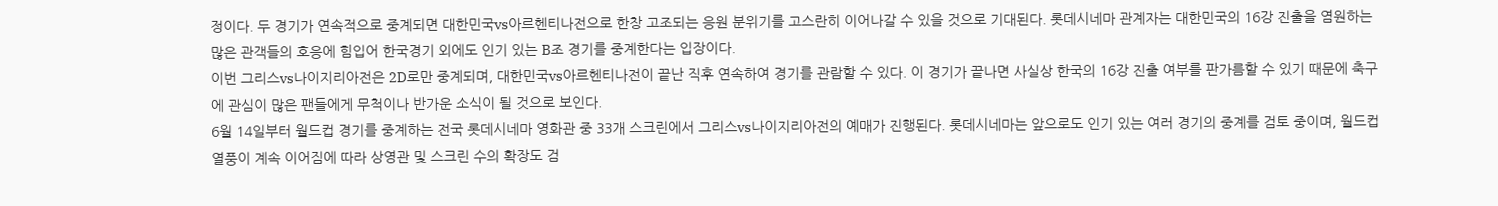정이다. 두 경기가 연속적으로 중계되면 대한민국vs아르헨티나전으로 한창 고조되는 응원 분위기를 고스란히 이어나갈 수 있을 것으로 기대된다. 롯데시네마 관계자는 대한민국의 16강 진출을 염원하는 많은 관객들의 호응에 힘입어 한국경기 외에도 인기 있는 B조 경기를 중계한다는 입장이다.
이번 그리스vs나이지리아전은 2D로만 중계되며, 대한민국vs아르헨티나전이 끝난 직후 연속하여 경기를 관람할 수 있다. 이 경기가 끝나면 사실상 한국의 16강 진출 여부를 판가름할 수 있기 때문에 축구에 관심이 많은 팬들에게 무척이나 반가운 소식이 될 것으로 보인다.
6월 14일부터 월드컵 경기를 중계하는 전국 롯데시네마 영화관 중 33개 스크린에서 그리스vs나이지리아전의 예매가 진행된다. 롯데시네마는 앞으로도 인기 있는 여러 경기의 중계를 검토 중이며, 월드컵 열풍이 계속 이어짐에 따라 상영관 및 스크린 수의 확장도 검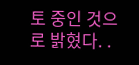토 중인 것으로 밝혔다. .